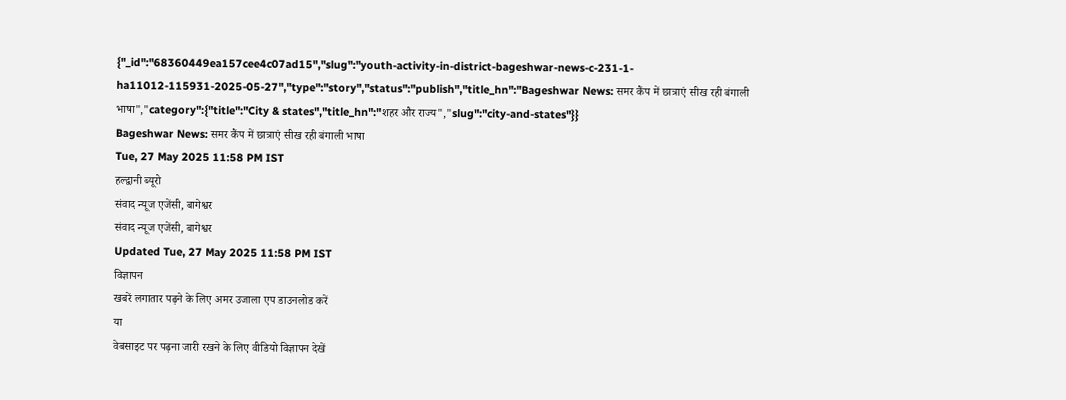{"_id":"68360449ea157cee4c07ad15","slug":"youth-activity-in-district-bageshwar-news-c-231-1-ha11012-115931-2025-05-27","type":"story","status":"publish","title_hn":"Bageshwar News: समर कैंप में छात्राएं सीख रही बंगाली भाषा","category":{"title":"City & states","title_hn":"शहर और राज्य","slug":"city-and-states"}}
Bageshwar News: समर कैंप में छात्राएं सीख रही बंगाली भाषा
Tue, 27 May 2025 11:58 PM IST
हल्द्वानी ब्यूरो
संवाद न्यूज एजेंसी, बागेश्वर
संवाद न्यूज एजेंसी, बागेश्वर
Updated Tue, 27 May 2025 11:58 PM IST
विज्ञापन
खबरें लगातार पढ़ने के लिए अमर उजाला एप डाउनलोड करें
या
वेबसाइट पर पढ़ना जारी रखने के लिए वीडियो विज्ञापन देखें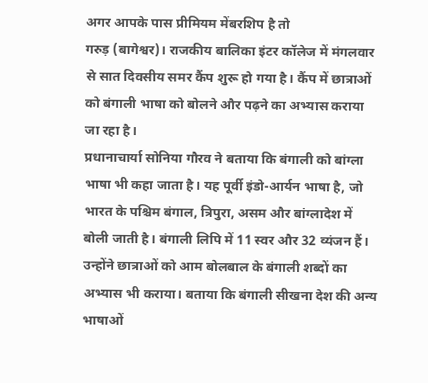अगर आपके पास प्रीमियम मेंबरशिप है तो
गरुड़ (बागेश्वर)। राजकीय बालिका इंटर कॉलेज में मंगलवार से सात दिवसीय समर कैंप शुरू हो गया है। कैंप में छात्राओं को बंगाली भाषा को बोलने और पढ़ने का अभ्यास कराया जा रहा है।
प्रधानाचार्या सोनिया गौरव ने बताया कि बंगाली को बांग्ला भाषा भी कहा जाता है। यह पूर्वी इंडो-आर्यन भाषा है, जो भारत के पश्चिम बंगाल, त्रिपुरा, असम और बांग्लादेश में बोली जाती है। बंगाली लिपि में 11 स्वर और 32 व्यंजन हैं। उन्होंने छात्राओं को आम बोलबाल के बंगाली शब्दों का अभ्यास भी कराया। बताया कि बंगाली सीखना देश की अन्य भाषाओं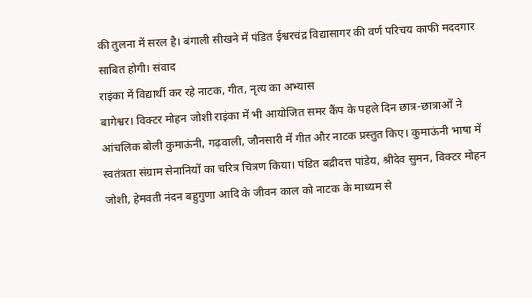की तुलना में सरल है। बंगाली सीखने में पंडित ईश्वरचंद्र विद्यासागर की वर्ण परिचय काफी मददगार साबित होगी। संवाद
राइंका में विद्यार्थी कर रहे नाटक, गीत, नृत्य का अभ्यास
बागेश्वर। विक्टर मोहन जोशी राइंका में भी आयोजित समर कैंप के पहले दिन छात्र-छात्राओं ने आंचलिक बोली कुमाऊंनी, गढ़वाली, जौनसारी में गीत और नाटक प्रस्तुत किए। कुमाऊंनी भाषा में स्वतंत्रता संग्राम सेनानियों का चरित्र चित्रण किया। पंडित बद्रीदत्त पांडेय, श्रीदेव सुमन, विक्टर मोहन जोशी, हेमवती नंदन बहुगुणा आदि के जीवन काल को नाटक के माध्यम से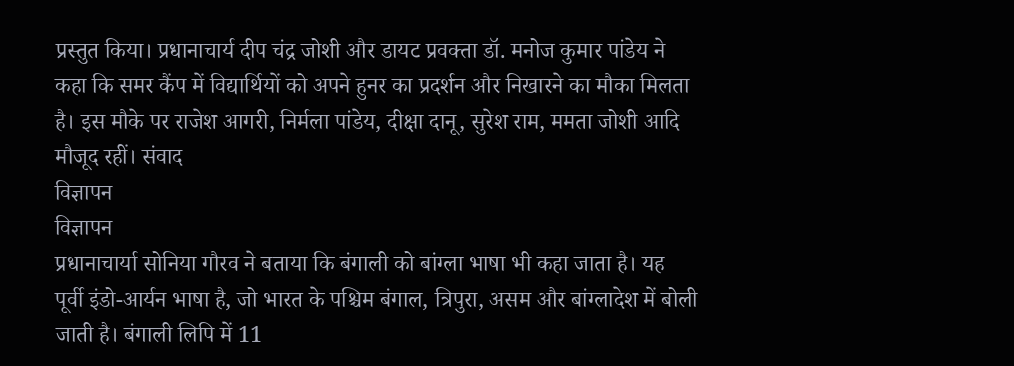प्रस्तुत किया। प्रधानाचार्य दीप चंद्र जोशी और डायट प्रवक्ता डॉ. मनोज कुमार पांडेय ने कहा कि समर कैंप में विद्यार्थियों को अपने हुनर का प्रदर्शन और निखारने का मौका मिलता है। इस मौके पर राजेश आगरी, निर्मला पांडेय, दीक्षा दानू, सुरेश राम, ममता जोशी आदि मौजूद रहीं। संवाद
विज्ञापन
विज्ञापन
प्रधानाचार्या सोनिया गौरव ने बताया कि बंगाली को बांग्ला भाषा भी कहा जाता है। यह पूर्वी इंडो-आर्यन भाषा है, जो भारत के पश्चिम बंगाल, त्रिपुरा, असम और बांग्लादेश में बोली जाती है। बंगाली लिपि में 11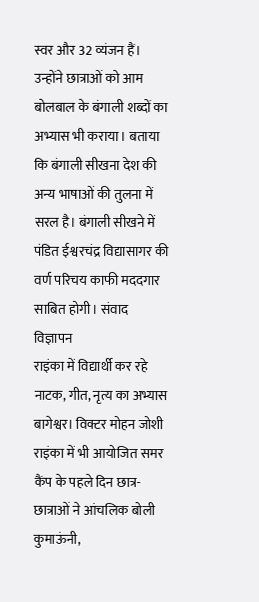स्वर और 32 व्यंजन हैं। उन्होंने छात्राओं को आम बोलबाल के बंगाली शब्दों का अभ्यास भी कराया। बताया कि बंगाली सीखना देश की अन्य भाषाओं की तुलना में सरल है। बंगाली सीखने में पंडित ईश्वरचंद्र विद्यासागर की वर्ण परिचय काफी मददगार साबित होगी। संवाद
विज्ञापन
राइंका में विद्यार्थी कर रहे नाटक, गीत, नृत्य का अभ्यास
बागेश्वर। विक्टर मोहन जोशी राइंका में भी आयोजित समर कैंप के पहले दिन छात्र-छात्राओं ने आंचलिक बोली कुमाऊंनी,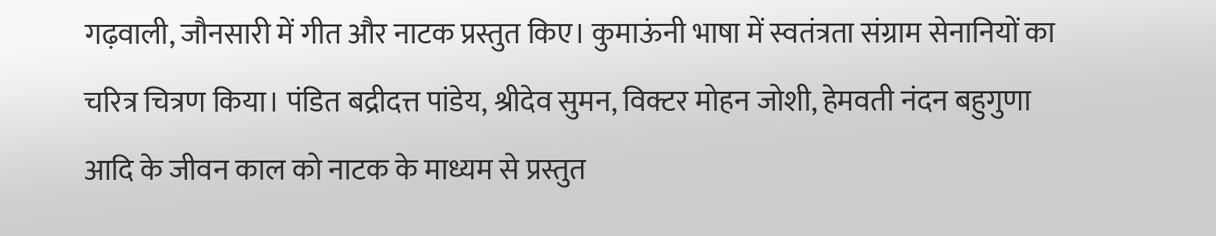गढ़वाली, जौनसारी में गीत और नाटक प्रस्तुत किए। कुमाऊंनी भाषा में स्वतंत्रता संग्राम सेनानियों का चरित्र चित्रण किया। पंडित बद्रीदत्त पांडेय, श्रीदेव सुमन, विक्टर मोहन जोशी, हेमवती नंदन बहुगुणा आदि के जीवन काल को नाटक के माध्यम से प्रस्तुत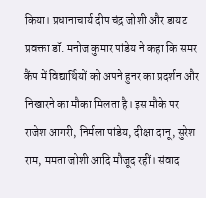किया। प्रधानाचार्य दीप चंद्र जोशी और डायट प्रवक्ता डॉ. मनोज कुमार पांडेय ने कहा कि समर कैंप में विद्यार्थियों को अपने हुनर का प्रदर्शन और निखारने का मौका मिलता है। इस मौके पर राजेश आगरी, निर्मला पांडेय, दीक्षा दानू, सुरेश राम, ममता जोशी आदि मौजूद रहीं। संवाद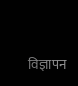विज्ञापन